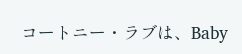コートニー・ラブは、Baby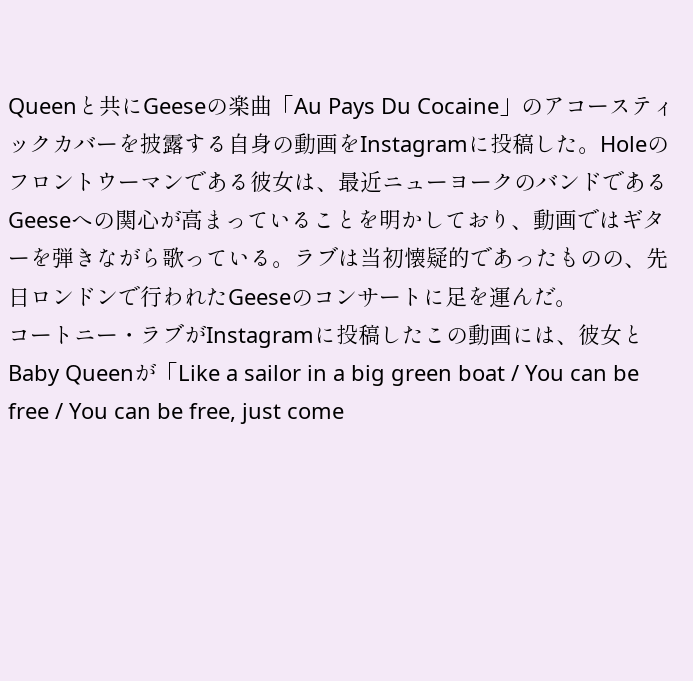Queenと共にGeeseの楽曲「Au Pays Du Cocaine」のアコースティックカバーを披露する自身の動画をInstagramに投稿した。Holeのフロントウーマンである彼女は、最近ニューヨークのバンドであるGeeseへの関心が高まっていることを明かしており、動画ではギターを弾きながら歌っている。ラブは当初懐疑的であったものの、先日ロンドンで行われたGeeseのコンサートに足を運んだ。
コートニー・ラブがInstagramに投稿したこの動画には、彼女とBaby Queenが「Like a sailor in a big green boat / You can be free / You can be free, just come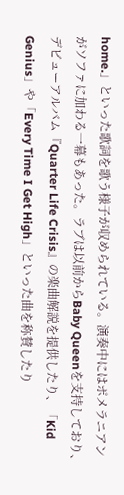home.」といった歌詞を歌う様子が収められている。演奏中にはポメラニアンがソファに加わる一幕もあった。ラブは以前からBaby Queenを支持しており、デビューアルバム『Quarter Life Crisis』の楽曲解説を提供したり、「Kid Genius」や「Every Time I Get High」といった曲を称賛したり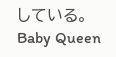している。Baby Queen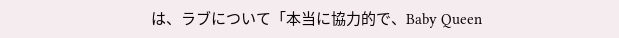は、ラブについて「本当に協力的で、Baby Queen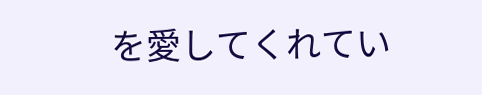を愛してくれてい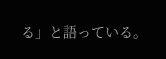る」と語っている。